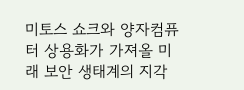미토스 쇼크와 양자컴퓨터 상용화가 가져올 미래 보안 생태계의 지각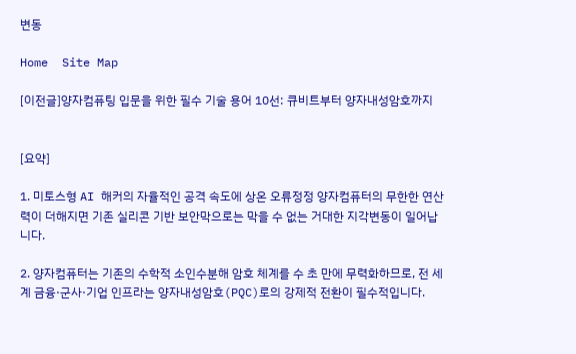변동

Home  Site Map

[이전글]양자컴퓨팅 입문을 위한 필수 기술 용어 10선: 큐비트부터 양자내성암호까지


[요약]

1. 미토스형 AI 해커의 자율적인 공격 속도에 상온 오류정정 양자컴퓨터의 무한한 연산력이 더해지면 기존 실리콘 기반 보안막으로는 막을 수 없는 거대한 지각변동이 일어납니다.

2. 양자컴퓨터는 기존의 수학적 소인수분해 암호 체계를 수 초 만에 무력화하므로, 전 세계 금융·군사·기업 인프라는 양자내성암호(PQC)로의 강제적 전환이 필수적입니다.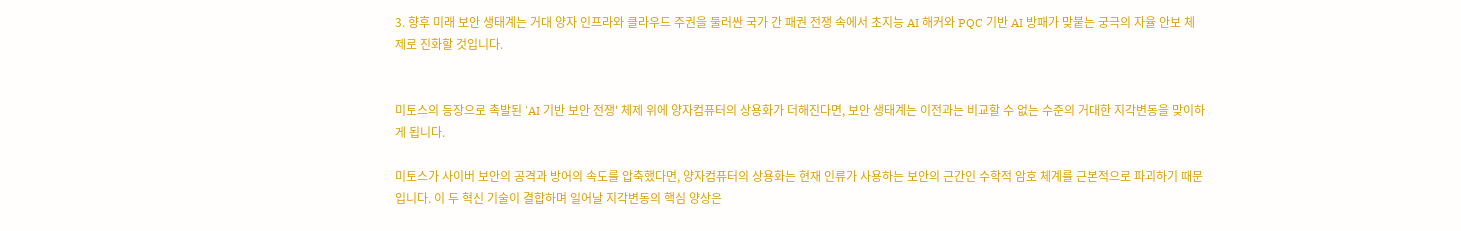3. 향후 미래 보안 생태계는 거대 양자 인프라와 클라우드 주권을 둘러싼 국가 간 패권 전쟁 속에서 초지능 AI 해커와 PQC 기반 AI 방패가 맞붙는 궁극의 자율 안보 체제로 진화할 것입니다.


미토스의 등장으로 촉발된 'AI 기반 보안 전쟁' 체제 위에 양자컴퓨터의 상용화가 더해진다면, 보안 생태계는 이전과는 비교할 수 없는 수준의 거대한 지각변동을 맞이하게 됩니다.

미토스가 사이버 보안의 공격과 방어의 속도를 압축했다면, 양자컴퓨터의 상용화는 현재 인류가 사용하는 보안의 근간인 수학적 암호 체계를 근본적으로 파괴하기 때문입니다. 이 두 혁신 기술이 결합하며 일어날 지각변동의 핵심 양상은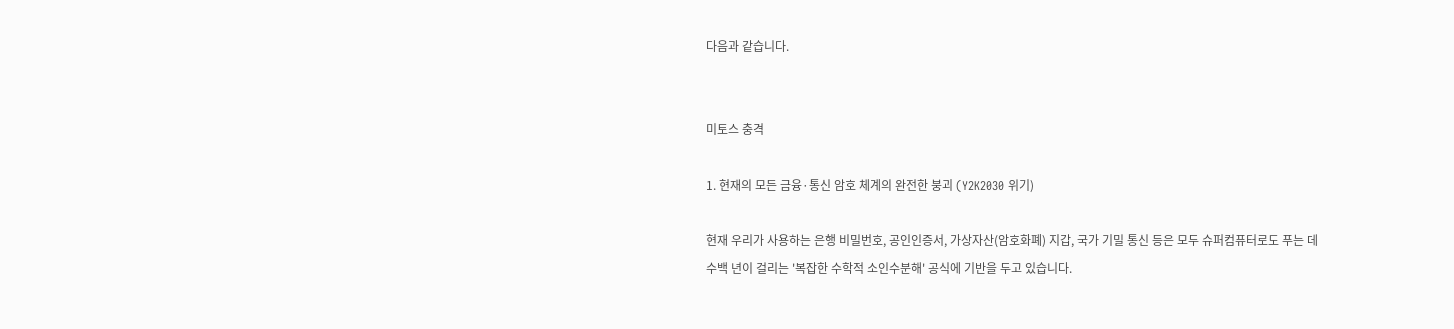다음과 같습니다.


미토스 충격

1. 현재의 모든 금융·통신 암호 체계의 완전한 붕괴 (Y2K2030 위기)

현재 우리가 사용하는 은행 비밀번호, 공인인증서, 가상자산(암호화폐) 지갑, 국가 기밀 통신 등은 모두 슈퍼컴퓨터로도 푸는 데 수백 년이 걸리는 '복잡한 수학적 소인수분해' 공식에 기반을 두고 있습니다.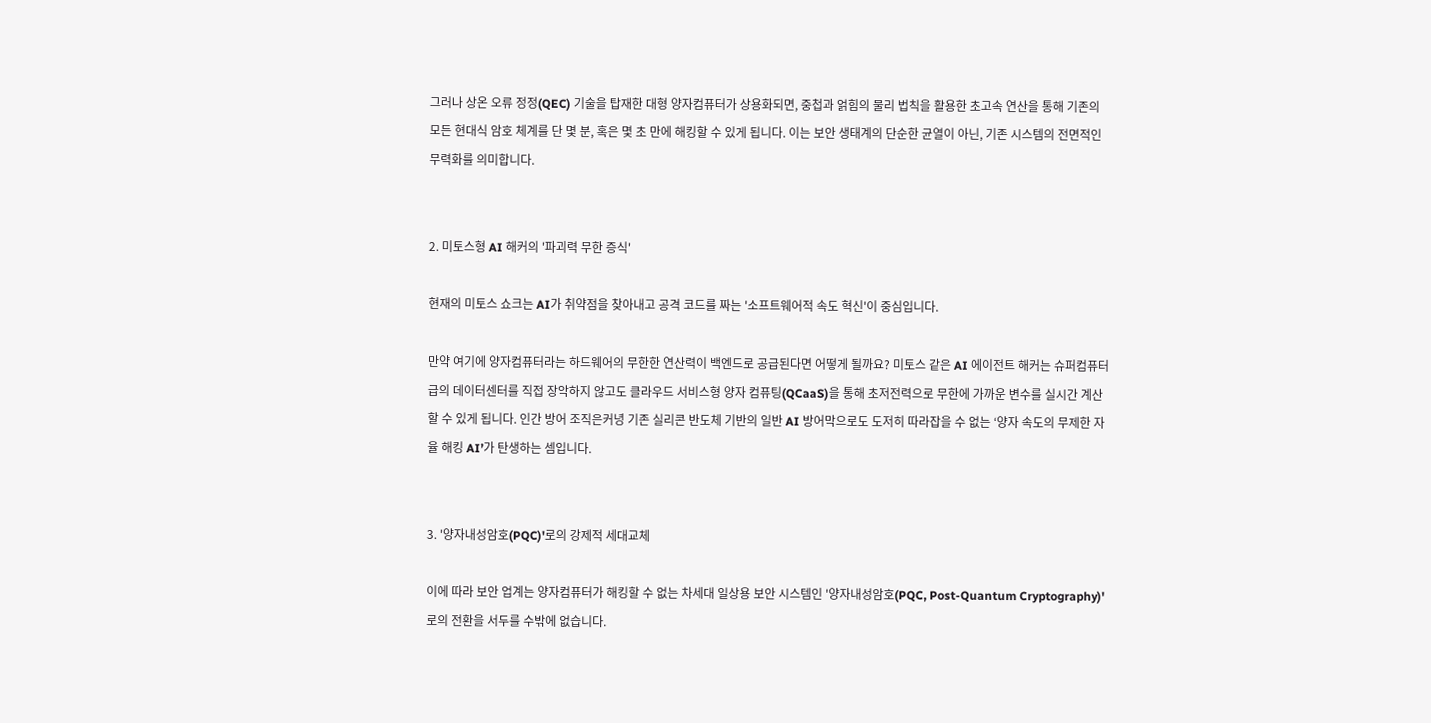그러나 상온 오류 정정(QEC) 기술을 탑재한 대형 양자컴퓨터가 상용화되면, 중첩과 얽힘의 물리 법칙을 활용한 초고속 연산을 통해 기존의 모든 현대식 암호 체계를 단 몇 분, 혹은 몇 초 만에 해킹할 수 있게 됩니다. 이는 보안 생태계의 단순한 균열이 아닌, 기존 시스템의 전면적인 무력화를 의미합니다.


2. 미토스형 AI 해커의 '파괴력 무한 증식'

현재의 미토스 쇼크는 AI가 취약점을 찾아내고 공격 코드를 짜는 '소프트웨어적 속도 혁신'이 중심입니다.

만약 여기에 양자컴퓨터라는 하드웨어의 무한한 연산력이 백엔드로 공급된다면 어떻게 될까요? 미토스 같은 AI 에이전트 해커는 슈퍼컴퓨터 급의 데이터센터를 직접 장악하지 않고도 클라우드 서비스형 양자 컴퓨팅(QCaaS)을 통해 초저전력으로 무한에 가까운 변수를 실시간 계산할 수 있게 됩니다. 인간 방어 조직은커녕 기존 실리콘 반도체 기반의 일반 AI 방어막으로도 도저히 따라잡을 수 없는 ‘양자 속도의 무제한 자율 해킹 AI’가 탄생하는 셈입니다.


3. '양자내성암호(PQC)'로의 강제적 세대교체

이에 따라 보안 업계는 양자컴퓨터가 해킹할 수 없는 차세대 일상용 보안 시스템인 '양자내성암호(PQC, Post-Quantum Cryptography)'로의 전환을 서두를 수밖에 없습니다.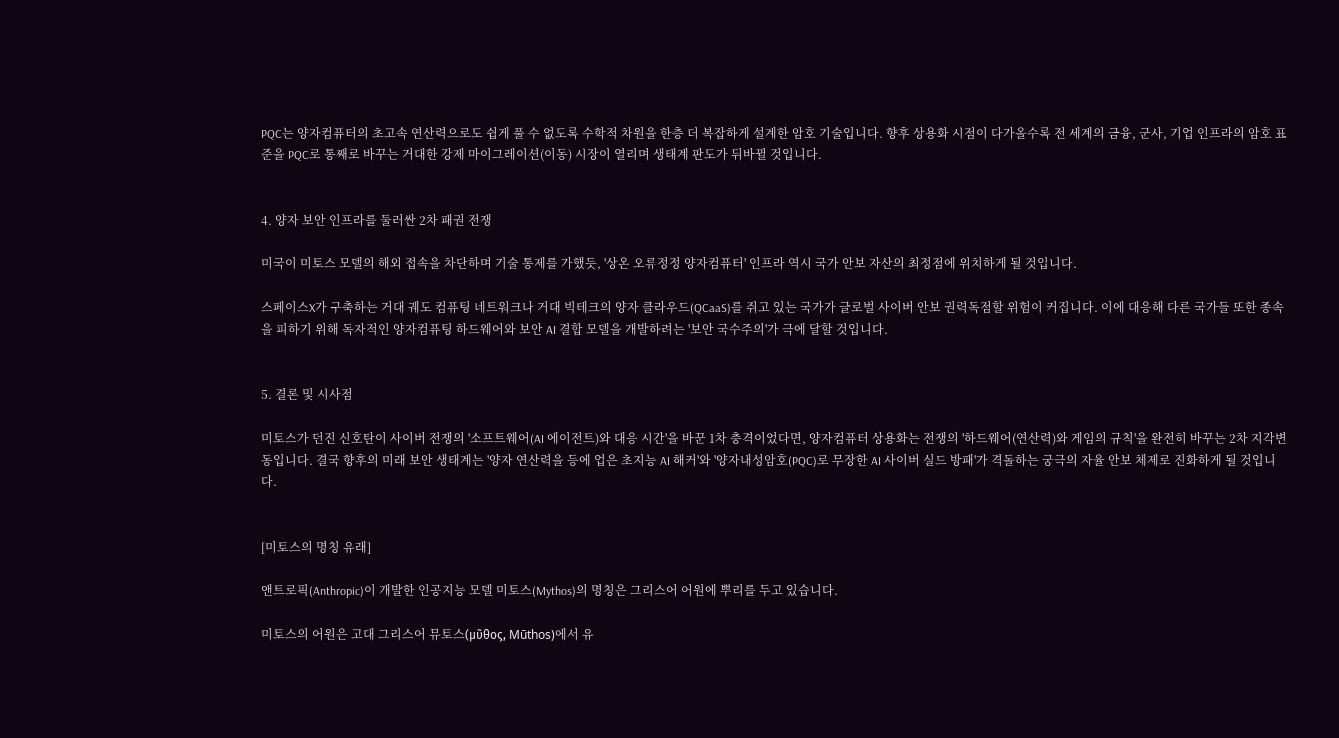PQC는 양자컴퓨터의 초고속 연산력으로도 쉽게 풀 수 없도록 수학적 차원을 한층 더 복잡하게 설계한 암호 기술입니다. 향후 상용화 시점이 다가올수록 전 세계의 금융, 군사, 기업 인프라의 암호 표준을 PQC로 통째로 바꾸는 거대한 강제 마이그레이션(이동) 시장이 열리며 생태계 판도가 뒤바뀔 것입니다.


4. 양자 보안 인프라를 둘러싼 2차 패권 전쟁

미국이 미토스 모델의 해외 접속을 차단하며 기술 통제를 가했듯, '상온 오류정정 양자컴퓨터' 인프라 역시 국가 안보 자산의 최정점에 위치하게 될 것입니다.

스페이스X가 구축하는 거대 궤도 컴퓨팅 네트워크나 거대 빅테크의 양자 클라우드(QCaaS)를 쥐고 있는 국가가 글로벌 사이버 안보 권력독점할 위험이 커집니다. 이에 대응해 다른 국가들 또한 종속을 피하기 위해 독자적인 양자컴퓨팅 하드웨어와 보안 AI 결합 모델을 개발하려는 '보안 국수주의'가 극에 달할 것입니다.


5. 결론 및 시사점

미토스가 던진 신호탄이 사이버 전쟁의 '소프트웨어(AI 에이전트)와 대응 시간'을 바꾼 1차 충격이었다면, 양자컴퓨터 상용화는 전쟁의 '하드웨어(연산력)와 게임의 규칙'을 완전히 바꾸는 2차 지각변동입니다. 결국 향후의 미래 보안 생태계는 '양자 연산력을 등에 업은 초지능 AI 해커'와 '양자내성암호(PQC)로 무장한 AI 사이버 실드 방패'가 격돌하는 궁극의 자율 안보 체제로 진화하게 될 것입니다.


[미토스의 명칭 유래]

앤트로픽(Anthropic)이 개발한 인공지능 모델 미토스(Mythos)의 명칭은 그리스어 어원에 뿌리를 두고 있습니다.

미토스의 어원은 고대 그리스어 뮤토스(μῦθος, Mūthos)에서 유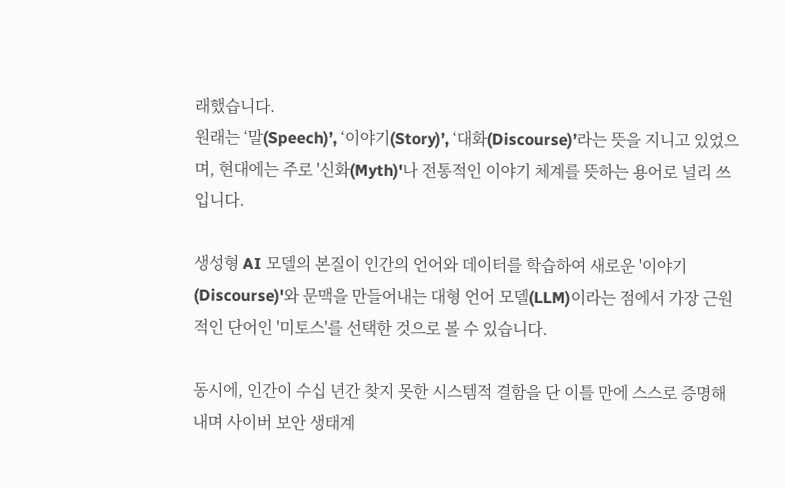래했습니다.
원래는 ‘말(Speech)’, ‘이야기(Story)’, ‘대화(Discourse)’라는 뜻을 지니고 있었으며, 현대에는 주로 '신화(Myth)'나 전통적인 이야기 체계를 뜻하는 용어로 널리 쓰입니다.

생성형 AI 모델의 본질이 인간의 언어와 데이터를 학습하여 새로운 '이야기(Discourse)'와 문맥을 만들어내는 대형 언어 모델(LLM)이라는 점에서 가장 근원적인 단어인 '미토스'를 선택한 것으로 볼 수 있습니다.

동시에, 인간이 수십 년간 찾지 못한 시스템적 결함을 단 이틀 만에 스스로 증명해 내며 사이버 보안 생태계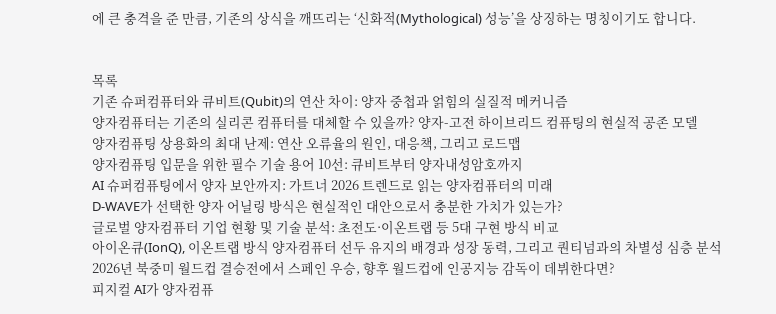에 큰 충격을 준 만큼, 기존의 상식을 깨뜨리는 ‘신화적(Mythological) 성능’을 상징하는 명칭이기도 합니다.


목록
기존 슈퍼컴퓨터와 큐비트(Qubit)의 연산 차이: 양자 중첩과 얽힘의 실질적 메커니즘
양자컴퓨터는 기존의 실리콘 컴퓨터를 대체할 수 있을까? 양자-고전 하이브리드 컴퓨팅의 현실적 공존 모델
양자컴퓨팅 상용화의 최대 난제: 연산 오류율의 원인, 대응책, 그리고 로드맵
양자컴퓨팅 입문을 위한 필수 기술 용어 10선: 큐비트부터 양자내성암호까지
AI 슈퍼컴퓨팅에서 양자 보안까지: 가트너 2026 트렌드로 읽는 양자컴퓨터의 미래
D-WAVE가 선택한 양자 어닐링 방식은 현실적인 대안으로서 충분한 가치가 있는가?
글로벌 양자컴퓨터 기업 현황 및 기술 분석: 초전도·이온트랩 등 5대 구현 방식 비교
아이온큐(IonQ), 이온트랩 방식 양자컴퓨터 선두 유지의 배경과 성장 동력, 그리고 퀀티넘과의 차별성 심층 분석
2026년 북중미 월드컵 결승전에서 스페인 우승, 향후 월드컵에 인공지능 감독이 데뷔한다면?
피지컬 AI가 양자컴퓨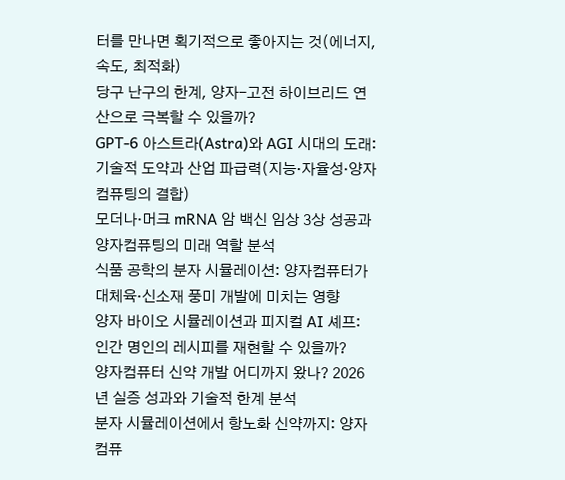터를 만나면 획기적으로 좋아지는 것(에너지, 속도, 최적화)
당구 난구의 한계, 양자-고전 하이브리드 연산으로 극복할 수 있을까?
GPT-6 아스트라(Astra)와 AGI 시대의 도래: 기술적 도약과 산업 파급력(지능·자율성·양자컴퓨팅의 결합)
모더나·머크 mRNA 암 백신 임상 3상 성공과 양자컴퓨팅의 미래 역할 분석
식품 공학의 분자 시뮬레이션: 양자컴퓨터가 대체육·신소재 풍미 개발에 미치는 영향
양자 바이오 시뮬레이션과 피지컬 AI 셰프: 인간 명인의 레시피를 재현할 수 있을까?
양자컴퓨터 신약 개발 어디까지 왔나? 2026년 실증 성과와 기술적 한계 분석
분자 시뮬레이션에서 항노화 신약까지: 양자컴퓨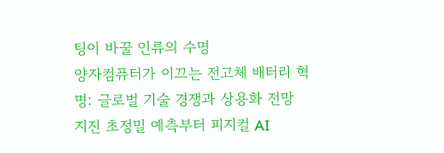팅이 바꿀 인류의 수명
양자컴퓨터가 이끄는 전고체 배터리 혁명: 글로벌 기술 경쟁과 상용화 전망
지진 초정밀 예측부터 피지컬 AI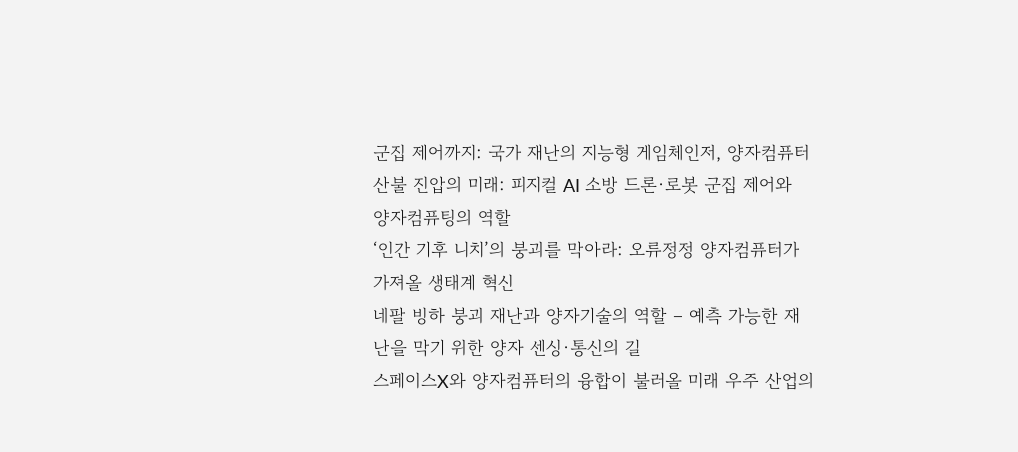군집 제어까지: 국가 재난의 지능형 게임체인저, 양자컴퓨터
산불 진압의 미래: 피지컬 AI 소방 드론·로봇 군집 제어와 양자컴퓨팅의 역할
‘인간 기후 니치’의 붕괴를 막아라: 오류정정 양자컴퓨터가 가져올 생태계 혁신
네팔 빙하 붕괴 재난과 양자기술의 역할 – 예측 가능한 재난을 막기 위한 양자 센싱·통신의 길
스페이스X와 양자컴퓨터의 융합이 불러올 미래 우주 산업의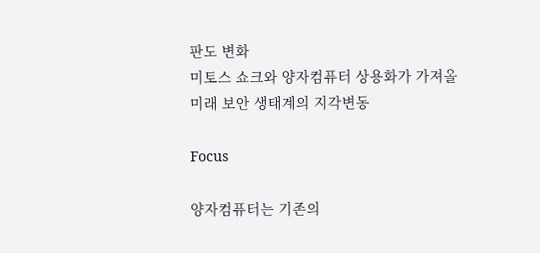판도 변화
미토스 쇼크와 양자컴퓨터 상용화가 가져올 미래 보안 생태계의 지각변동

Focus

양자컴퓨터는 기존의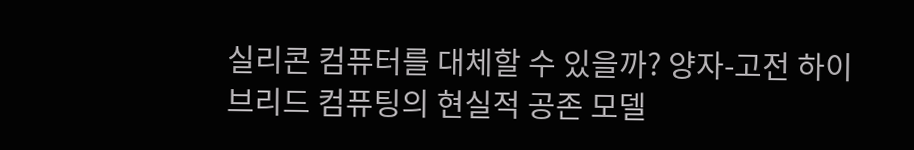실리콘 컴퓨터를 대체할 수 있을까? 양자-고전 하이브리드 컴퓨팅의 현실적 공존 모델